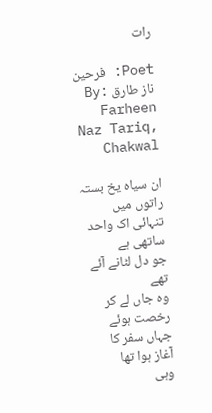رات

Poet: فرحین ناز طارق By: Farheen Naz Tariq, Chakwal

ان سیاہ یخ بستہ راتوں میں
تنہائی اک واحد ساتھی ہے
جو دل لٹانے آئے تھے
وہ جاں لے کر رخصت ہوئے
جہاں سفر کا آغاز ہوا تھا
وہی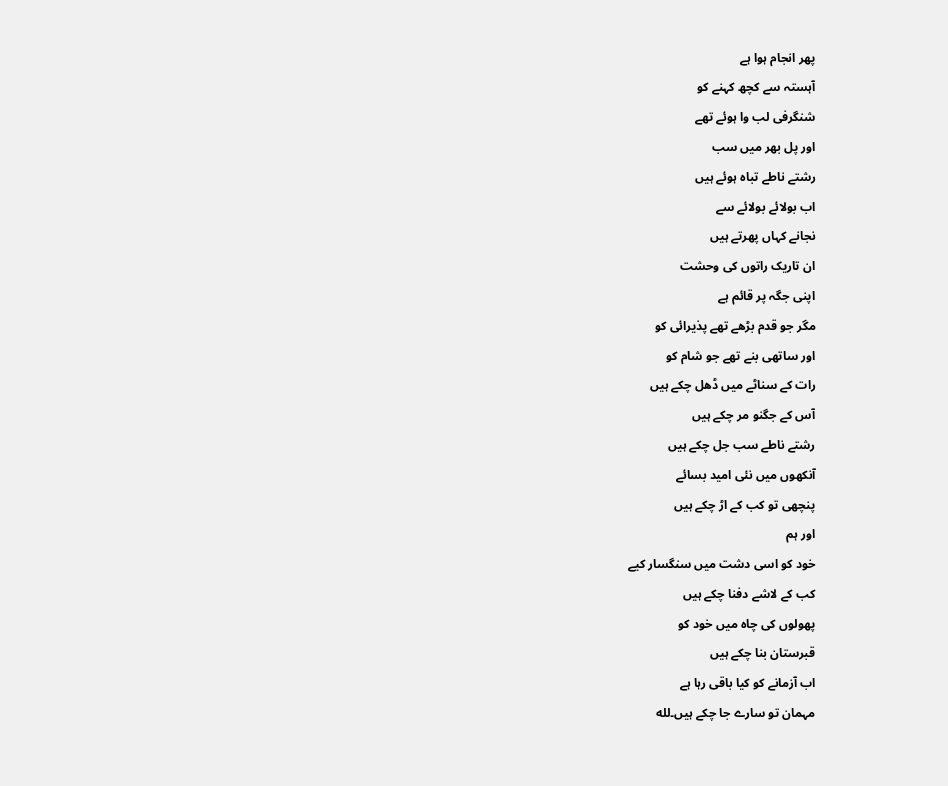پھر انجام ہوا ہے
آہستہ سے کچھ کہنے کو
شنگرفی لب وا ہوئے تھے
اور پل بھر میں سب
رشتے ناطے تباہ ہوئے ہیں
اب بولائے بولائے سے
نجانے کہاں پھرتے ہیں
ان تاریک راتوں کی وحشت
اپنی جگہ پر قائم ہے
مگر جو قدم بڑھے تھے پذیرائی کو
اور ساتھی بنے تھے جو شام کو
رات کے سناٹے میں ڈھل چکے ہیں
آس کے جگنو مر چکے ہیں
رشتے ناطے سب جل چکے ہیں
آنکھوں میں نئی امید بسائے
پنچھی تو کب کے اڑ چکے ہیں
اور ہم
خود کو اسی دشت میں سنگسار کیے
کب کے لاشے دفنا چکے ہیں
پھولوں کی چاہ میں خود کو
قبرستان بنا چکے ہیں
اب آزمانے کو کیا باقی رہا ہے
مہمان تو سارے جا چکے ہیں۔لله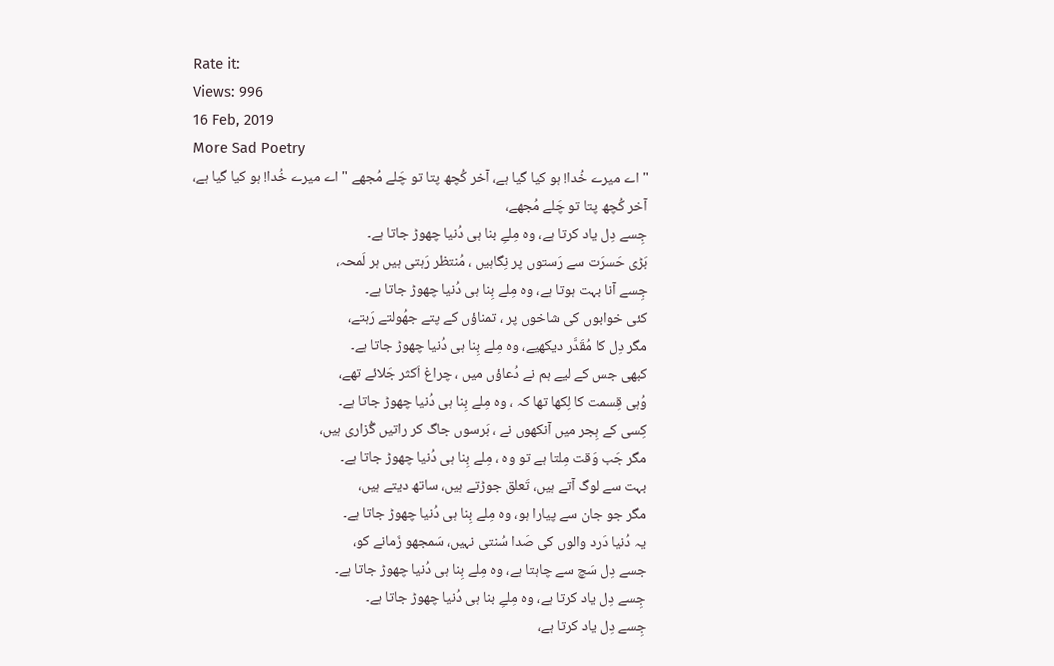Rate it:
Views: 996
16 Feb, 2019
More Sad Poetry
" اے میرے خُدا! ہو کیا گیا ہے، آخر کُچھ پتا تو چَلے مُجھے " اے میرے خُدا! ہو کیا گیا ہے، آخر کُچھ پتا تو چَلے مُجھے،
جِسے دِل یاد کرتا ہے، وہ مِلےِ بنا ہی دُنیا چھوڑ جاتا ہے۔
بَڑی حَسرَت سے رَستوں پر نِگاہیں ، مُنتظر رَہتی ہیں ہر لَمحہ،
جِسے آنا بہت ہوتا ہے، وہ مِلے بِنا ہی دُنیا چھوڑ جاتا ہے۔
کئی خوابوں کی شاخوں پر ، تمناؤں کے پتے جھُولتے رَہتے،
مگر دِل کا مُقَدَّر دیکھیے، وہ مِلے بِنا ہی دُنیا چھوڑ جاتا ہے۔
کبھی جس کے لیے ہم نے دُعاؤں میں ، چراغ اَکثر جَلائے تھے،
وُہی قِسمت کا لِکھا تھا کہ ، وہ مِلے بِنا ہی دُنیا چھوڑ جاتا ہے۔
کِسی کے ہِجر میں آنکھوں نے ، بَرسوں جاگ کر راتیں گُزاری ہیں،
مگر جَب وَقت مِلتا ہے تو وہ ، مِلے بِنا ہی دُنیا چھوڑ جاتا ہے۔
بہت سے لوگ آتے ہیں، تَعلق جوڑتے ہیں، ساتھ دیتے ہیں،
مگر جو جان سے پیارا ہو، وہ مِلے بِنا ہی دُنیا چھوڑ جاتا ہے۔
یہ دُنیا دَرد والوں کی صَدا سُنتی نہیں، سَمجھو زَمانے کو،
جسے دِل سَچ سے چاہتا ہے، وہ مِلے بِنا ہی دُنیا چھوڑ جاتا ہے۔
جِسے دِل یاد کرتا ہے، وہ مِلےِ بنا ہی دُنیا چھوڑ جاتا ہے۔
جِسے دِل یاد کرتا ہے،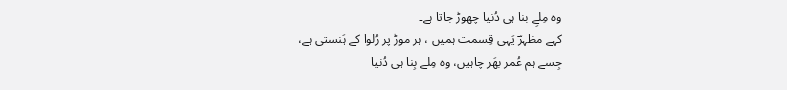وہ مِلےِ بنا ہی دُنیا چھوڑ جاتا ہے۔
کہے مظہرؔ یَہی قِسمت ہمیں ، ہر موڑ پر رُلوا کے ہَنستی ہے،
جِسے ہم عُمر بھَر چاہیں، وہ مِلے بِنا ہی دُنیا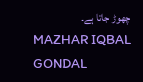چھوڑ جاتا ہے۔
MAZHAR IQBAL GONDAL